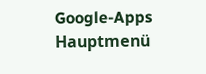Google-Apps
Hauptmenü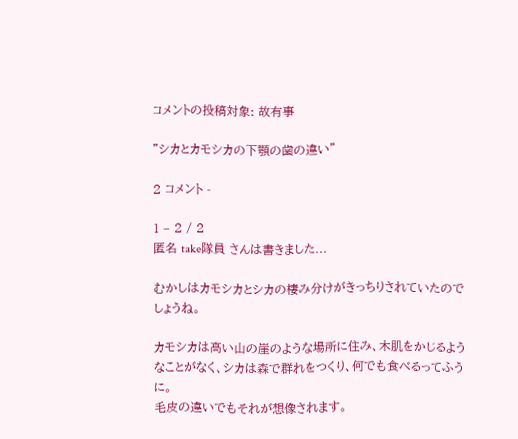コメントの投稿対象: 故有事

"シカとカモシカの下顎の歯の違い"

2 コメント -

1 – 2 / 2
匿名 take隊員 さんは書きました...

むかしはカモシカとシカの棲み分けがきっちりされていたのでしょうね。

カモシカは高い山の崖のような場所に住み、木肌をかじるようなことがなく、シカは森で群れをつくり、何でも食べるってふうに。
毛皮の違いでもそれが想像されます。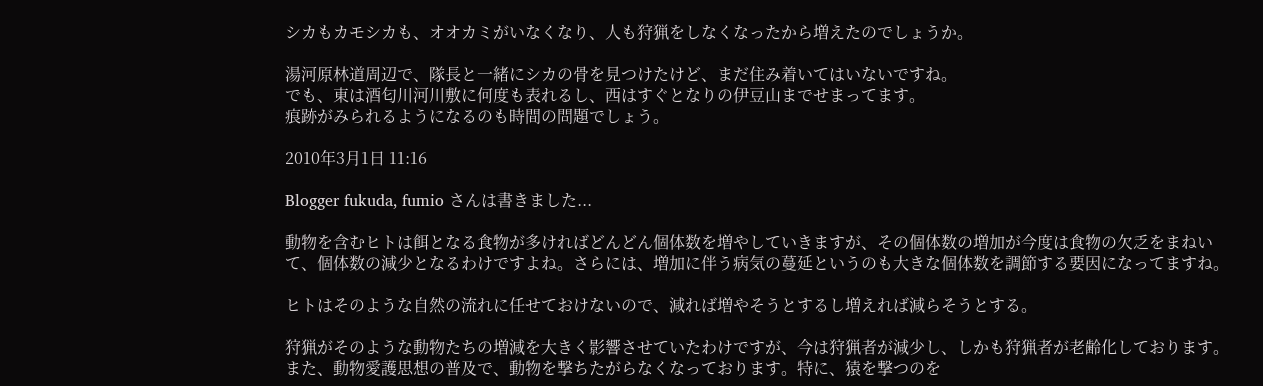シカもカモシカも、オオカミがいなくなり、人も狩猟をしなくなったから増えたのでしょうか。

湯河原林道周辺で、隊長と一緒にシカの骨を見つけたけど、まだ住み着いてはいないですね。
でも、東は酒匂川河川敷に何度も表れるし、西はすぐとなりの伊豆山までせまってます。
痕跡がみられるようになるのも時間の問題でしょう。

2010年3月1日 11:16

Blogger fukuda, fumio さんは書きました...

動物を含むヒトは餌となる食物が多ければどんどん個体数を増やしていきますが、その個体数の増加が今度は食物の欠乏をまねいて、個体数の減少となるわけですよね。さらには、増加に伴う病気の蔓延というのも大きな個体数を調節する要因になってますね。

ヒトはそのような自然の流れに任せておけないので、減れば増やそうとするし増えれば減らそうとする。

狩猟がそのような動物たちの増減を大きく影響させていたわけですが、今は狩猟者が減少し、しかも狩猟者が老齢化しております。また、動物愛護思想の普及で、動物を撃ちたがらなくなっております。特に、猿を撃つのを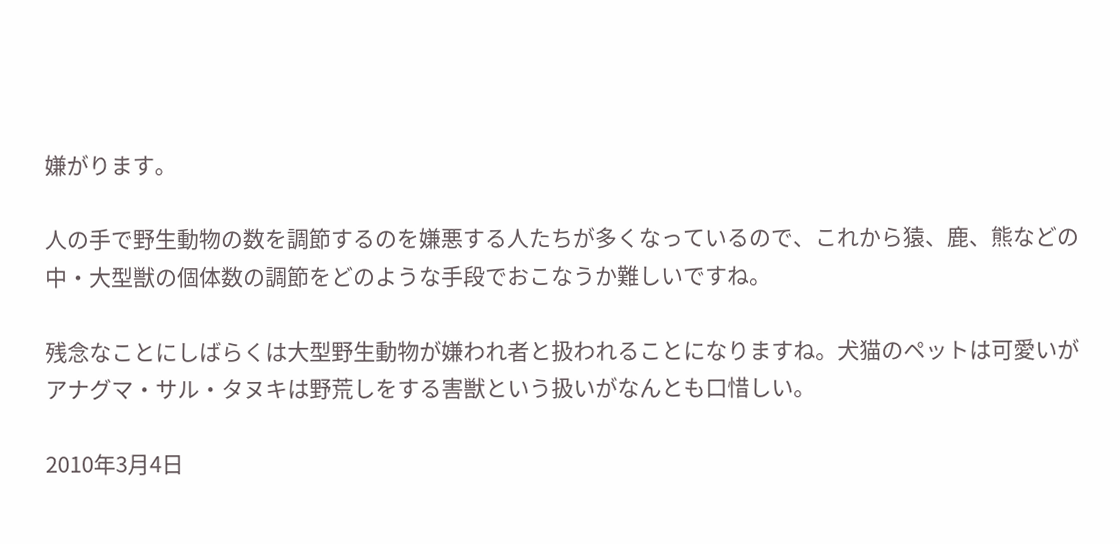嫌がります。

人の手で野生動物の数を調節するのを嫌悪する人たちが多くなっているので、これから猿、鹿、熊などの中・大型獣の個体数の調節をどのような手段でおこなうか難しいですね。

残念なことにしばらくは大型野生動物が嫌われ者と扱われることになりますね。犬猫のペットは可愛いがアナグマ・サル・タヌキは野荒しをする害獣という扱いがなんとも口惜しい。

2010年3月4日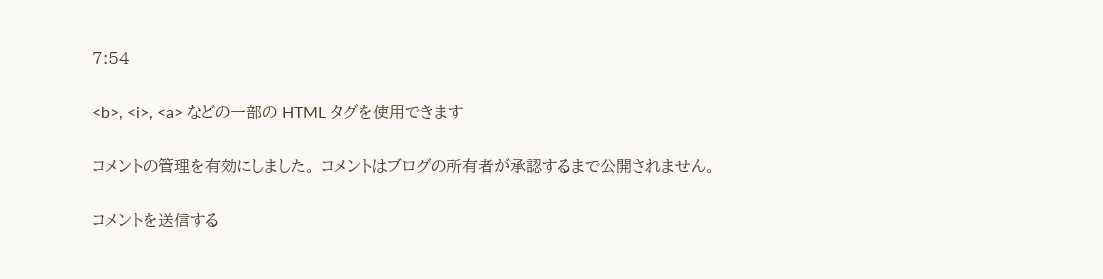7:54

<b>, <i>, <a> などの一部の HTML タグを使用できます

コメントの管理を有効にしました。 コメントはブログの所有者が承認するまで公開されません。

コメントを送信する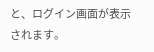と、ログイン画面が表示されます。